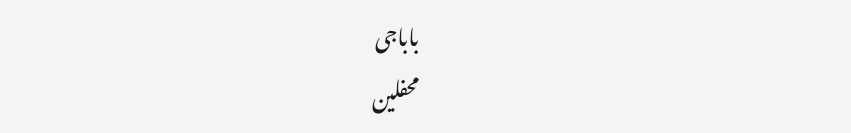باباجی
محفلین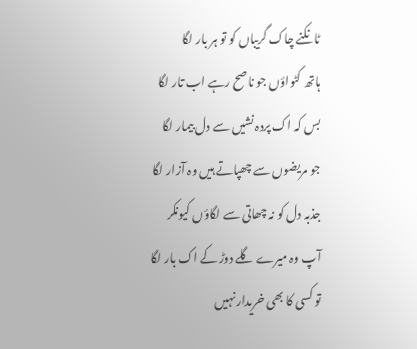ٹانکنے چاک گریباں کو تو ہر بار لگا
ہاتھ کٹواؤں جو ناصح رہے اب تار لگا
بس کہ اک پردہ نشیں سے دل بیمار لگا
جو مریضوں سے چھپاتے ہیں وہ آزار لگا
جذبہ دل کو نہ چھاتی سے لگاؤں کیونکر
آپ وہ میرے گلے دوڑ کے اک بار لگا
تو کسی کا بھی خریدار نہیں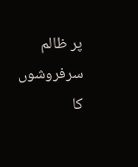پر ظالم
سرفروشوں کا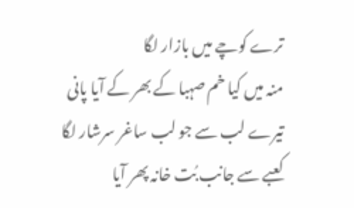ترے کوچے میں بازار لگا
منہ میں کیا خم صہبا کے بھر کے آیا پانی
تیرے لب سے جو لب ساغر سرشار لگا
کعبے سے جانب بُت خانہ پھر آیا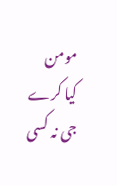مومن
کیا کرے جی نہ کسی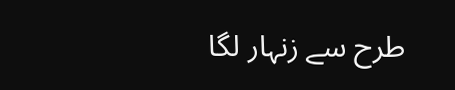طرح سے زنہار لگا